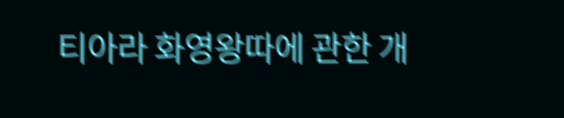티아라 화영왕따에 관한 개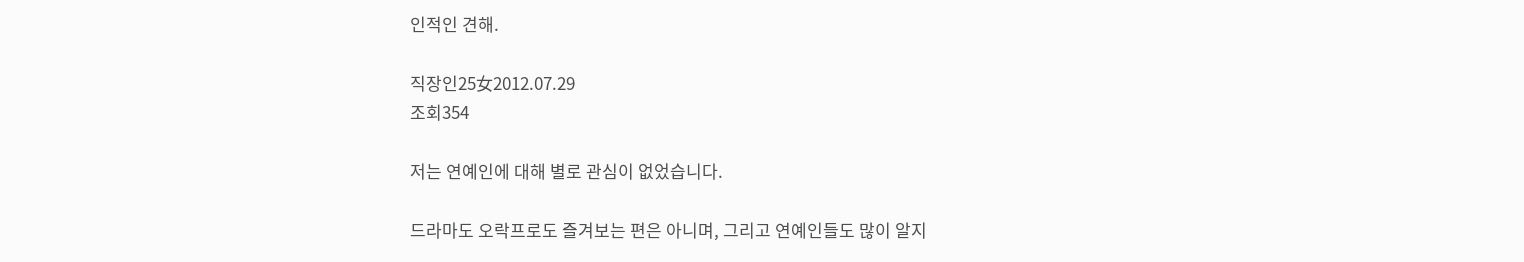인적인 견해.

직장인25女2012.07.29
조회354

저는 연예인에 대해 별로 관심이 없었습니다.

드라마도 오락프로도 즐겨보는 편은 아니며, 그리고 연예인들도 많이 알지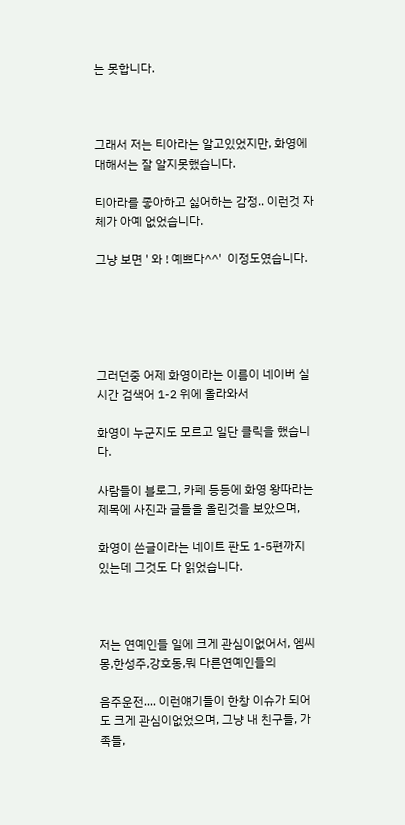는 못합니다.



그래서 저는 티아라는 알고있었지만, 화영에 대해서는 잘 알지못했습니다.

티아라를 좋아하고 싫어하는 감정.. 이런것 자체가 아예 없었습니다.

그냥 보면 ' 와 ! 예쁘다^^'  이정도였습니다.





그러던중 어제 화영이라는 이름이 네이버 실시간 검색어 1-2 위에 올라와서

화영이 누군지도 모르고 일단 클릭을 했습니다.

사람들이 블로그, 카페 등등에 화영 왕따라는 제목에 사진과 글들을 올린것을 보았으며,

화영이 쓴글이라는 네이트 판도 1-5편까지 있는데 그것도 다 읽었습니다.



저는 연예인들 일에 크게 관심이없어서, 엠씨몽,한성주,강호동,뭐 다른연예인들의

음주운전.... 이런얘기들이 한창 이슈가 되어도 크게 관심이없었으며, 그냥 내 친구들, 가족들,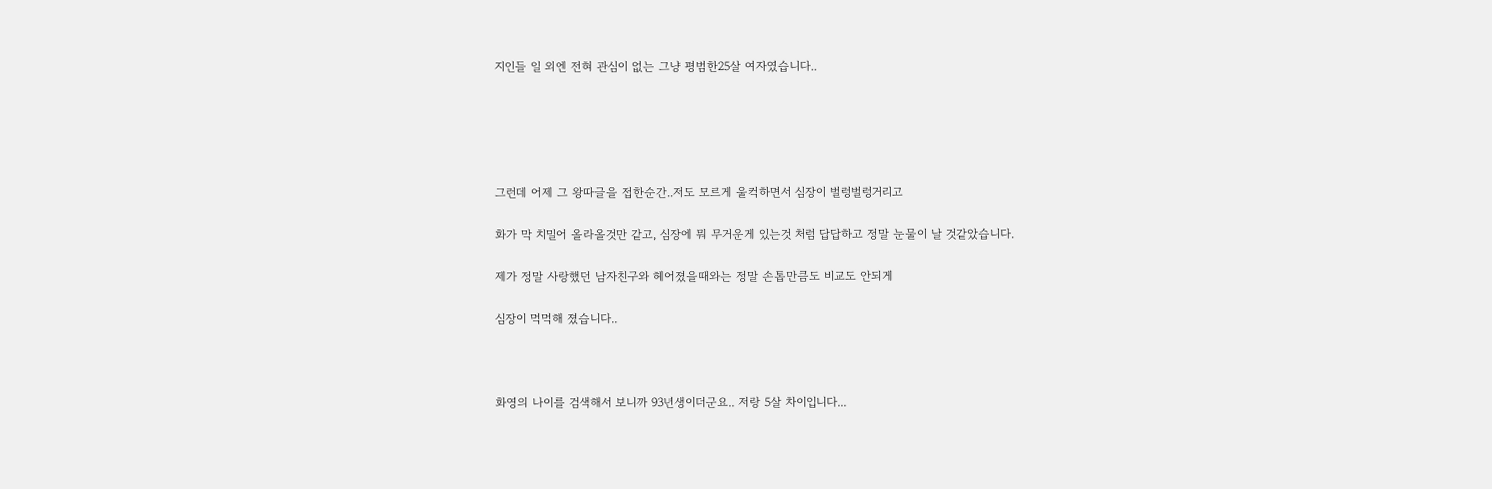지인들 일 외엔 전혀 관심이 없는 그냥 평범한25살 여자였습니다..





그런데 어제 그 왕따글을 접한순간..저도 모르게 울컥하면서 심장이 벌렁벌렁거리고

화가 막 치밀어 올라올것만 같고, 심장에 뭐 무거운게 있는것 처럼 답답하고 정말 눈물이 날 것같았습니다.

제가 정말 사랑했던 남자친구와 헤어졌을때와는 정말 손톱만큼도 비교도 안되게

심장이 먹먹해 졌습니다..



화영의 나이를 검색해서 보니까 93년생이더군요.. 저랑 5살 차이입니다...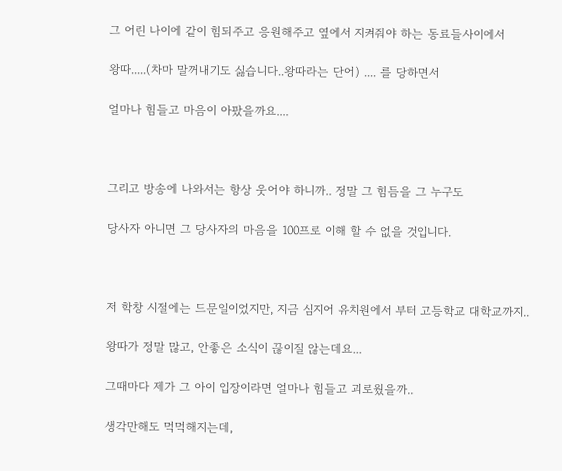그 어린 나이에 같이 힘되주고 응원해주고 옆에서 지켜줘야 하는 동료들사이에서

왕따.....(차마 말꺼내기도 싫습니다..왕따라는 단어) .... 를 당하면서

얼마나 힘들고 마음이 아팠을까요....



그리고 방송에 나와서는 항상 웃어야 하니까.. 정말 그 힘듬을 그 누구도

당사자 아니면 그 당사자의 마음을 100프로 이해 할 수 없을 것입니다.



저 학창 시절에는 드문일이었지만, 지금 심지어 유치원에서 부터 고등학교 대학교까지..

왕따가 정말 많고, 안좋은 소식이 끊이질 않는데요...

그때마다 제가 그 아이 입장이라면 얼마나 힘들고 괴로웠을까..

생각만해도 먹먹해지는데,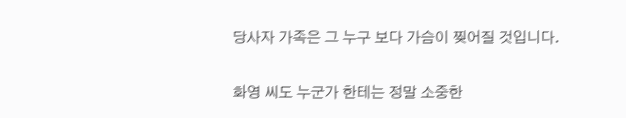당사자 가족은 그 누구 보다 가슴이 찢어질 것입니다.

화영 씨도 누군가 한테는 정말 소중한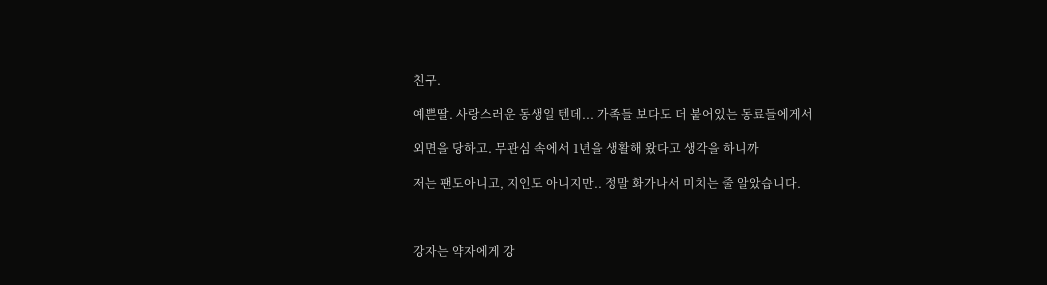친구.

예쁜딸. 사랑스러운 동생일 텐데... 가족들 보다도 더 붙어있는 동료들에게서

외면을 당하고. 무관심 속에서 1년을 생활해 왔다고 생각을 하니까

저는 팬도아니고, 지인도 아니지만.. 정말 화가나서 미치는 줄 알았습니다.



강자는 약자에게 강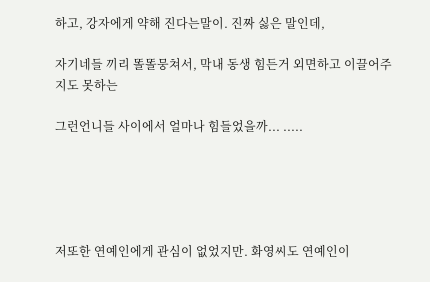하고, 강자에게 약해 진다는말이. 진짜 싫은 말인데,

자기네들 끼리 똘똘뭉쳐서, 막내 동생 힘든거 외면하고 이끌어주지도 못하는

그런언니들 사이에서 얼마나 힘들었을까... .....





저또한 연예인에게 관심이 없었지만. 화영씨도 연예인이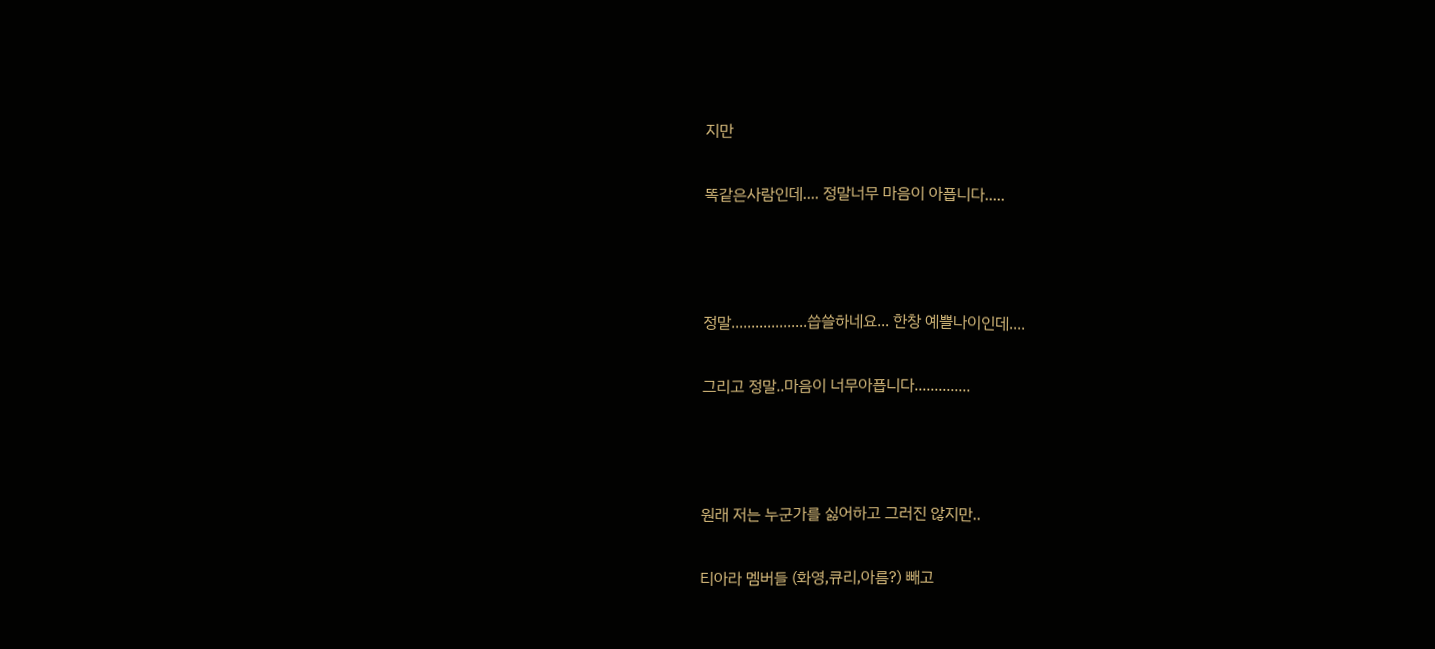지만

똑같은사람인데.... 정말너무 마음이 아픕니다.....



정말...................씁쓸하네요... 한창 예쁠나이인데....

그리고 정말..마음이 너무아픕니다..............



원래 저는 누군가를 싫어하고 그러진 않지만..

티아라 멤버들 (화영,큐리,아름?) 빼고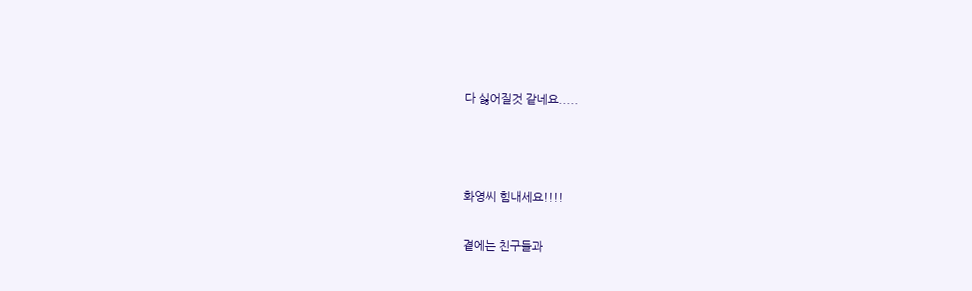다 싫어질것 같네요.....



화영씨 힘내세요!!!!

곁에는 친구들과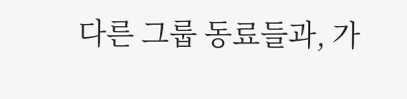다른 그룹 동료들과, 가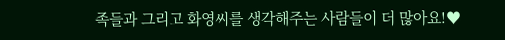족들과 그리고 화영씨를 생각해주는 사람들이 더 많아요!♥